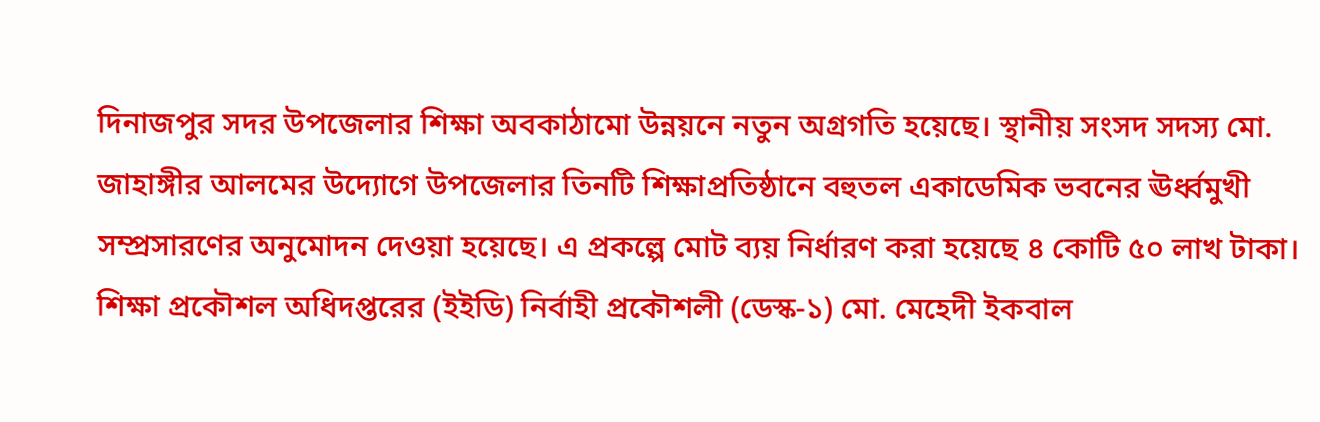দিনাজপুর সদর উপজেলার শিক্ষা অবকাঠামো উন্নয়নে নতুন অগ্রগতি হয়েছে। স্থানীয় সংসদ সদস্য মো. জাহাঙ্গীর আলমের উদ্যোগে উপজেলার তিনটি শিক্ষাপ্রতিষ্ঠানে বহুতল একাডেমিক ভবনের ঊর্ধ্বমুখী সম্প্রসারণের অনুমোদন দেওয়া হয়েছে। এ প্রকল্পে মোট ব্যয় নির্ধারণ করা হয়েছে ৪ কোটি ৫০ লাখ টাকা।
শিক্ষা প্রকৌশল অধিদপ্তরের (ইইডি) নির্বাহী প্রকৌশলী (ডেস্ক-১) মো. মেহেদী ইকবাল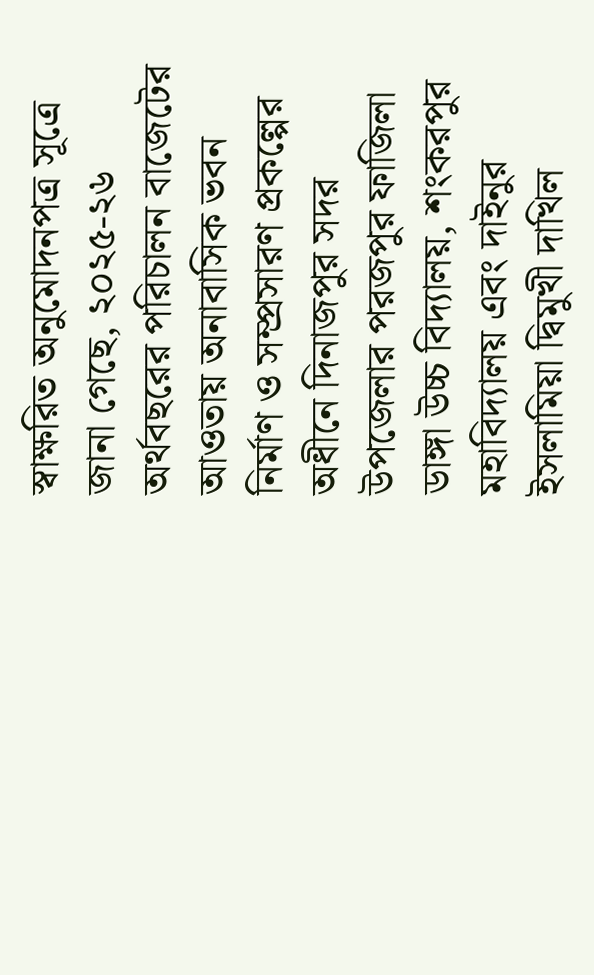স্বাক্ষরিত অনুমোদনপত্র সূত্রে জানা গেছে, ২০২৫-২৬ অর্থবছরের পরিচালন বাজেটের আওতায় অনাবাসিক ভবন নির্মাণ ও সম্প্রসারণ প্রকল্পের অধীনে দিনাজপুর সদর উপজেলার পরজপুর ফাজিলা ডাঙ্গা উচ্চ বিদ্যালয়, শংকরপুর মহাবিদ্যালয় এবং দাইনুর ইসলামিয়া দ্বিমুখী দাখিল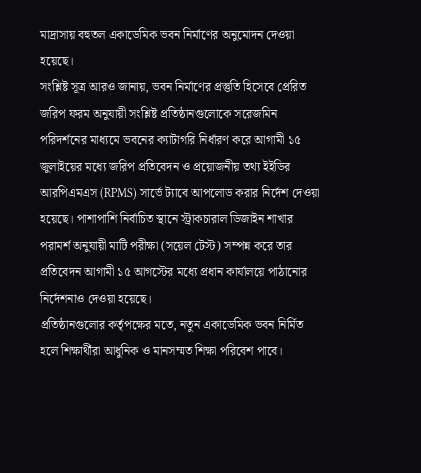মাদ্রাসায় বহুতল একাডেমিক ভবন নির্মাণের অনুমোদন দেওয়া হয়েছে।
সংশ্লিষ্ট সূত্র আরও জানায়, ভবন নির্মাণের প্রস্তুতি হিসেবে প্রেরিত জরিপ ফরম অনুযায়ী সংশ্লিষ্ট প্রতিষ্ঠানগুলোকে সরেজমিন পরিদর্শনের মাধ্যমে ভবনের ক্যাটাগরি নির্ধারণ করে আগামী ১৫ জুলাইয়ের মধ্যে জরিপ প্রতিবেদন ও প্রয়োজনীয় তথ্য ইইডির আরপিএমএস (RPMS) সার্ভে ট্যাবে আপলোড করার নির্দেশ দেওয়া হয়েছে। পাশাপাশি নির্বাচিত স্থানে স্ট্রাকচারাল ডিজাইন শাখার পরামর্শ অনুযায়ী মাটি পরীক্ষা (সয়েল টেস্ট) সম্পন্ন করে তার প্রতিবেদন আগামী ১৫ আগস্টের মধ্যে প্রধান কার্যালয়ে পাঠানোর নির্দেশনাও দেওয়া হয়েছে।
প্রতিষ্ঠানগুলোর কর্তৃপক্ষের মতে, নতুন একাডেমিক ভবন নির্মিত হলে শিক্ষার্থীরা আধুনিক ও মানসম্মত শিক্ষা পরিবেশ পাবে।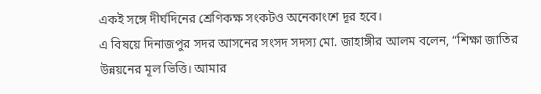একই সঙ্গে দীর্ঘদিনের শ্রেণিকক্ষ সংকটও অনেকাংশে দূর হবে।
এ বিষয়ে দিনাজপুর সদর আসনের সংসদ সদস্য মো. জাহাঙ্গীর আলম বলেন, “শিক্ষা জাতির উন্নয়নের মূল ভিত্তি। আমার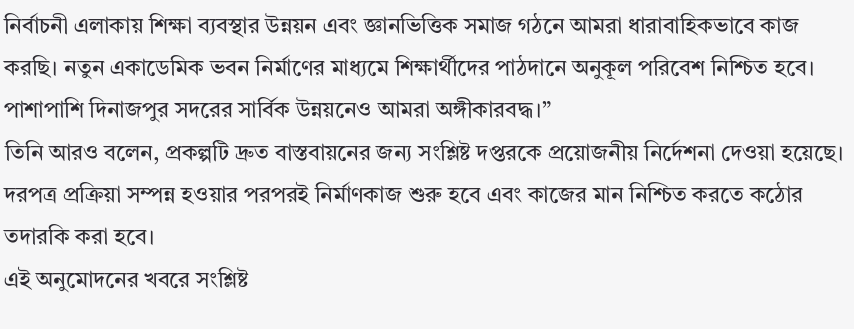নির্বাচনী এলাকায় শিক্ষা ব্যবস্থার উন্নয়ন এবং জ্ঞানভিত্তিক সমাজ গঠনে আমরা ধারাবাহিকভাবে কাজ করছি। নতুন একাডেমিক ভবন নির্মাণের মাধ্যমে শিক্ষার্থীদের পাঠদানে অনুকূল পরিবেশ নিশ্চিত হবে। পাশাপাশি দিনাজপুর সদরের সার্বিক উন্নয়নেও আমরা অঙ্গীকারবদ্ধ।”
তিনি আরও বলেন, প্রকল্পটি দ্রুত বাস্তবায়নের জন্য সংশ্লিষ্ট দপ্তরকে প্রয়োজনীয় নির্দেশনা দেওয়া হয়েছে। দরপত্র প্রক্রিয়া সম্পন্ন হওয়ার পরপরই নির্মাণকাজ শুরু হবে এবং কাজের মান নিশ্চিত করতে কঠোর তদারকি করা হবে।
এই অনুমোদনের খবরে সংশ্লিষ্ট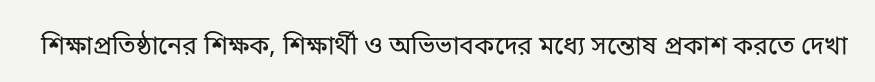শিক্ষাপ্রতিষ্ঠানের শিক্ষক, শিক্ষার্থী ও অভিভাবকদের মধ্যে সন্তোষ প্রকাশ করতে দেখা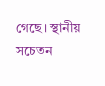গেছে। স্থানীয় সচেতন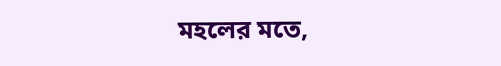মহলের মতে,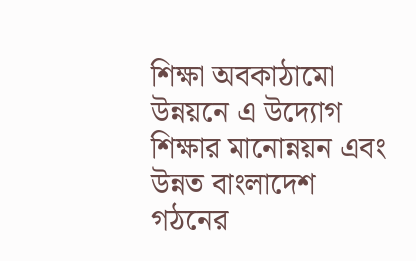শিক্ষা অবকাঠামো উন্নয়নে এ উদ্যোগ শিক্ষার মানোন্নয়ন এবং উন্নত বাংলাদেশ গঠনের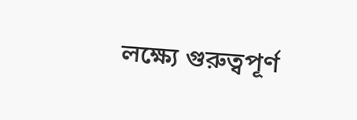লক্ষ্যে গুরুত্বপূর্ণ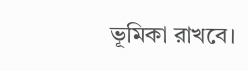ভূমিকা রাখবে।